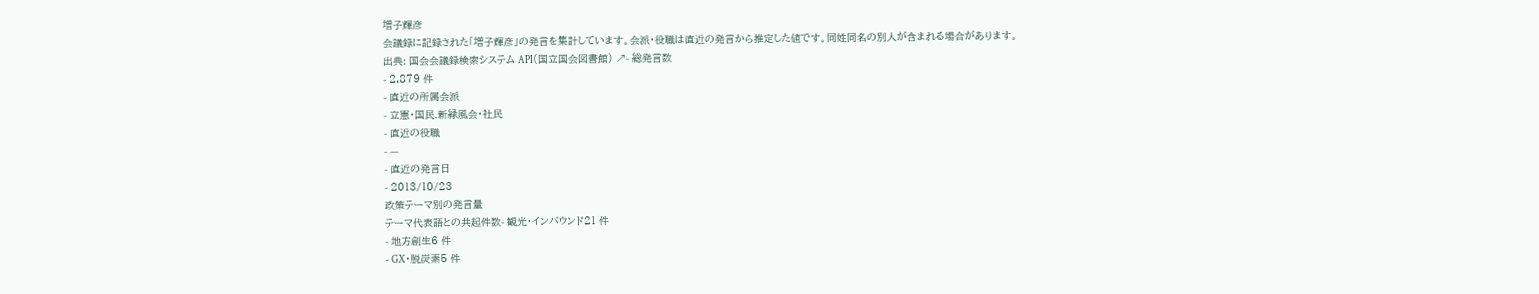増子輝彦
会議録に記録された「増子輝彦」の発言を集計しています。会派・役職は直近の発言から推定した値です。同姓同名の別人が含まれる場合があります。
出典: 国会会議録検索システム API(国立国会図書館) ↗- 総発言数
- 2,879 件
- 直近の所属会派
- 立憲・国民.新緑風会・社民
- 直近の役職
- —
- 直近の発言日
- 2013/10/23
政策テーマ別の発言量
テーマ代表語との共起件数- 観光・インバウンド21 件
- 地方創生6 件
- GX・脱炭素5 件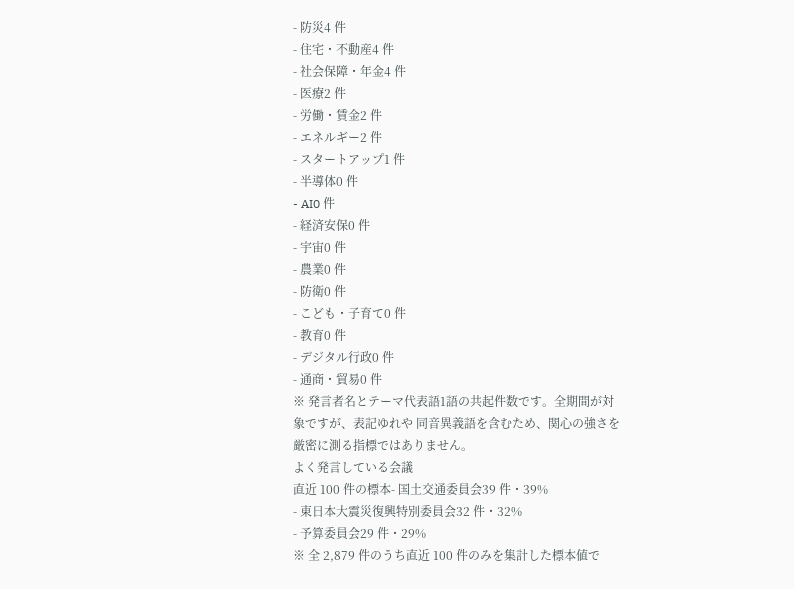- 防災4 件
- 住宅・不動産4 件
- 社会保障・年金4 件
- 医療2 件
- 労働・賃金2 件
- エネルギー2 件
- スタートアップ1 件
- 半導体0 件
- AI0 件
- 経済安保0 件
- 宇宙0 件
- 農業0 件
- 防衛0 件
- こども・子育て0 件
- 教育0 件
- デジタル行政0 件
- 通商・貿易0 件
※ 発言者名とテーマ代表語1語の共起件数です。全期間が対象ですが、表記ゆれや 同音異義語を含むため、関心の強さを厳密に測る指標ではありません。
よく発言している会議
直近 100 件の標本- 国土交通委員会39 件・39%
- 東日本大震災復興特別委員会32 件・32%
- 予算委員会29 件・29%
※ 全 2,879 件のうち直近 100 件のみを集計した標本値で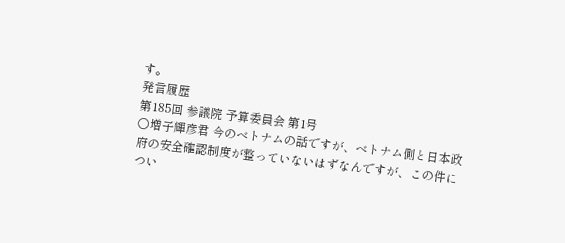す。
発言履歴
第185回 参議院 予算委員会 第1号
○増子輝彦君 今のベトナムの話ですが、ベトナム側と日本政府の安全確認制度が整っていないはずなんですが、この件につい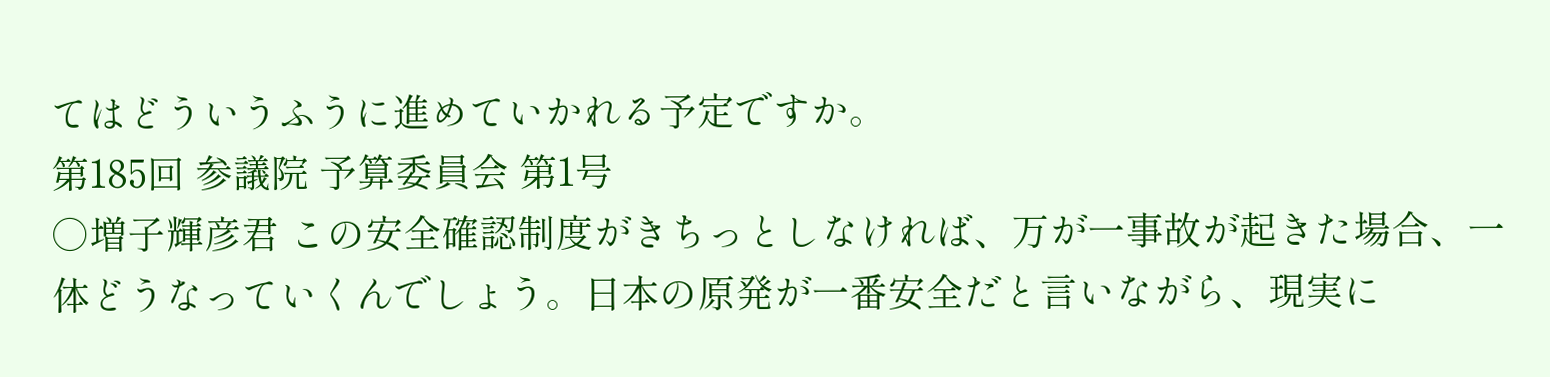てはどういうふうに進めていかれる予定ですか。
第185回 参議院 予算委員会 第1号
○増子輝彦君 この安全確認制度がきちっとしなければ、万が一事故が起きた場合、一体どうなっていくんでしょう。日本の原発が一番安全だと言いながら、現実に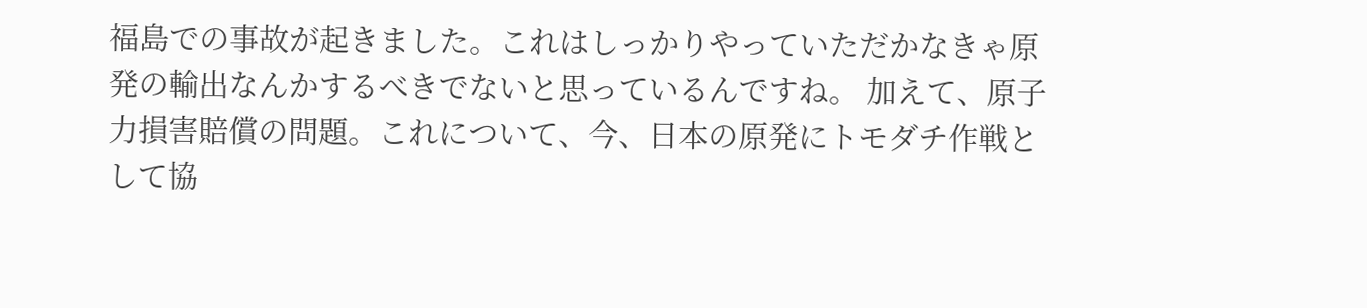福島での事故が起きました。これはしっかりやっていただかなきゃ原発の輸出なんかするべきでないと思っているんですね。 加えて、原子力損害賠償の問題。これについて、今、日本の原発にトモダチ作戦として協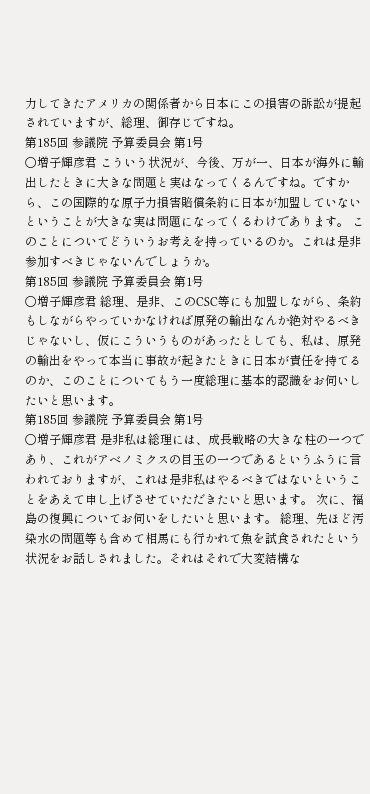力してきたアメリカの関係者から日本にこの損害の訴訟が提起されていますが、総理、御存じですね。
第185回 参議院 予算委員会 第1号
○増子輝彦君 こういう状況が、今後、万が一、日本が海外に輸出したときに大きな問題と実はなってくるんですね。ですから、この国際的な原子力損害賠償条約に日本が加盟していないということが大きな実は問題になってくるわけであります。 このことについてどういうお考えを持っているのか。これは是非参加すべきじゃないんでしょうか。
第185回 参議院 予算委員会 第1号
○増子輝彦君 総理、是非、このCSC等にも加盟しながら、条約もしながらやっていかなければ原発の輸出なんか絶対やるべきじゃないし、仮にこういうものがあったとしても、私は、原発の輸出をやって本当に事故が起きたときに日本が責任を持てるのか、このことについてもう一度総理に基本的認識をお伺いしたいと思います。
第185回 参議院 予算委員会 第1号
○増子輝彦君 是非私は総理には、成長戦略の大きな柱の一つであり、これがアベノミクスの目玉の一つであるというふうに言われておりますが、これは是非私はやるべきではないということをあえて申し上げさせていただきたいと思います。 次に、福島の復興についてお伺いをしたいと思います。 総理、先ほど汚染水の問題等も含めて相馬にも行かれて魚を試食されたという状況をお話しされました。それはそれで大変結構な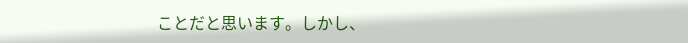ことだと思います。しかし、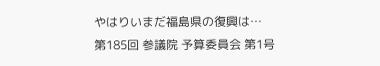やはりいまだ福島県の復興は…
第185回 参議院 予算委員会 第1号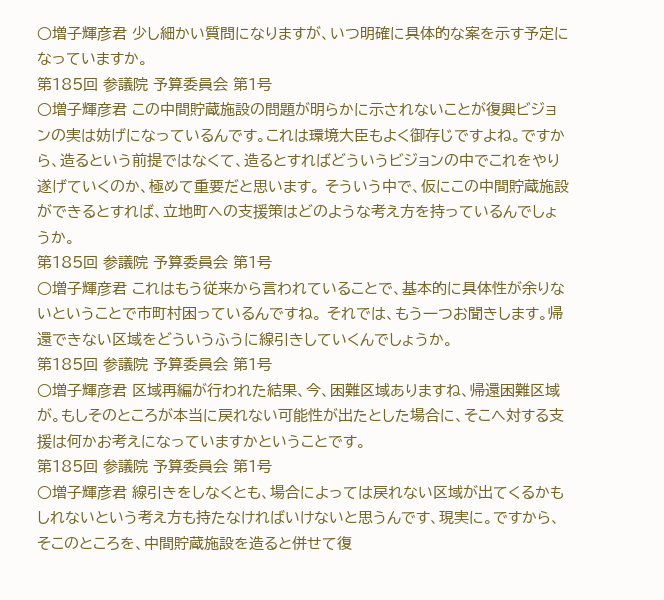○増子輝彦君 少し細かい質問になりますが、いつ明確に具体的な案を示す予定になっていますか。
第185回 参議院 予算委員会 第1号
○増子輝彦君 この中間貯蔵施設の問題が明らかに示されないことが復興ビジョンの実は妨げになっているんです。これは環境大臣もよく御存じですよね。ですから、造るという前提ではなくて、造るとすればどういうビジョンの中でこれをやり遂げていくのか、極めて重要だと思います。 そういう中で、仮にこの中間貯蔵施設ができるとすれば、立地町への支援策はどのような考え方を持っているんでしょうか。
第185回 参議院 予算委員会 第1号
○増子輝彦君 これはもう従来から言われていることで、基本的に具体性が余りないということで市町村困っているんですね。 それでは、もう一つお聞きします。帰還できない区域をどういうふうに線引きしていくんでしょうか。
第185回 参議院 予算委員会 第1号
○増子輝彦君 区域再編が行われた結果、今、困難区域ありますね、帰還困難区域が。もしそのところが本当に戻れない可能性が出たとした場合に、そこへ対する支援は何かお考えになっていますかということです。
第185回 参議院 予算委員会 第1号
○増子輝彦君 線引きをしなくとも、場合によっては戻れない区域が出てくるかもしれないという考え方も持たなければいけないと思うんです、現実に。ですから、そこのところを、中間貯蔵施設を造ると併せて復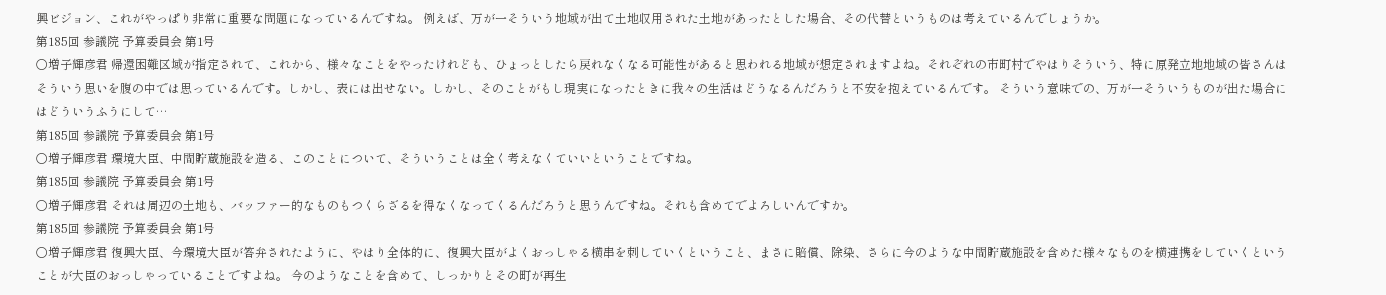興ビジョン、これがやっぱり非常に重要な問題になっているんですね。 例えば、万が一そういう地域が出て土地収用された土地があったとした場合、その代替というものは考えているんでしょうか。
第185回 参議院 予算委員会 第1号
○増子輝彦君 帰還困難区域が指定されて、これから、様々なことをやったけれども、ひょっとしたら戻れなくなる可能性があると思われる地域が想定されますよね。それぞれの市町村でやはりそういう、特に原発立地地域の皆さんはそういう思いを腹の中では思っているんです。しかし、表には出せない。しかし、そのことがもし現実になったときに我々の生活はどうなるんだろうと不安を抱えているんです。 そういう意味での、万が一そういうものが出た場合にはどういうふうにして…
第185回 参議院 予算委員会 第1号
○増子輝彦君 環境大臣、中間貯蔵施設を造る、このことについて、そういうことは全く考えなくていいということですね。
第185回 参議院 予算委員会 第1号
○増子輝彦君 それは周辺の土地も、バッファー的なものもつくらざるを得なくなってくるんだろうと思うんですね。それも含めてでよろしいんですか。
第185回 参議院 予算委員会 第1号
○増子輝彦君 復興大臣、今環境大臣が答弁されたように、やはり全体的に、復興大臣がよくおっしゃる横串を刺していくということ、まさに賠償、除染、さらに今のような中間貯蔵施設を含めた様々なものを横連携をしていくということが大臣のおっしゃっていることですよね。 今のようなことを含めて、しっかりとその町が再生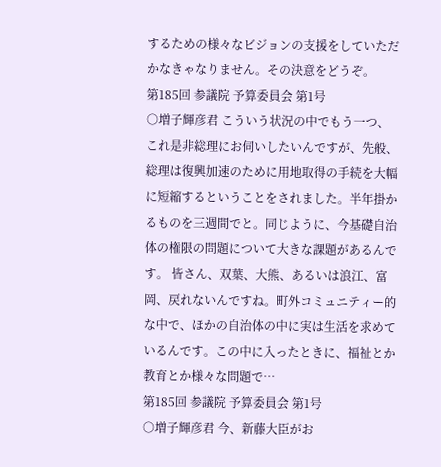するための様々なビジョンの支援をしていただかなきゃなりません。その決意をどうぞ。
第185回 参議院 予算委員会 第1号
○増子輝彦君 こういう状況の中でもう一つ、これ是非総理にお伺いしたいんですが、先般、総理は復興加速のために用地取得の手続を大幅に短縮するということをされました。半年掛かるものを三週間でと。同じように、今基礎自治体の権限の問題について大きな課題があるんです。 皆さん、双葉、大熊、あるいは浪江、富岡、戻れないんですね。町外コミュニティー的な中で、ほかの自治体の中に実は生活を求めているんです。この中に入ったときに、福祉とか教育とか様々な問題で…
第185回 参議院 予算委員会 第1号
○増子輝彦君 今、新藤大臣がお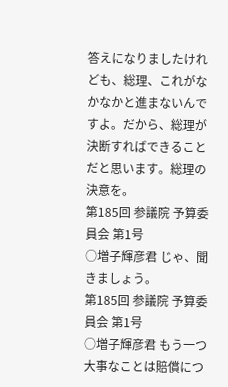答えになりましたけれども、総理、これがなかなかと進まないんですよ。だから、総理が決断すればできることだと思います。総理の決意を。
第185回 参議院 予算委員会 第1号
○増子輝彦君 じゃ、聞きましょう。
第185回 参議院 予算委員会 第1号
○増子輝彦君 もう一つ大事なことは賠償につ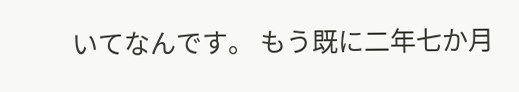いてなんです。 もう既に二年七か月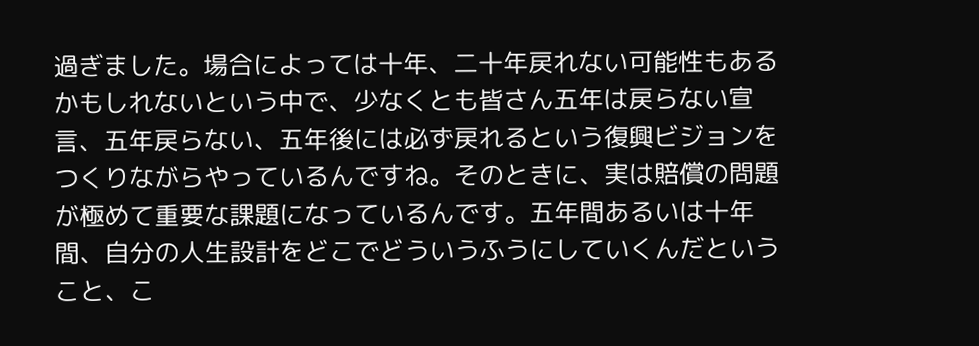過ぎました。場合によっては十年、二十年戻れない可能性もあるかもしれないという中で、少なくとも皆さん五年は戻らない宣言、五年戻らない、五年後には必ず戻れるという復興ビジョンをつくりながらやっているんですね。そのときに、実は賠償の問題が極めて重要な課題になっているんです。五年間あるいは十年間、自分の人生設計をどこでどういうふうにしていくんだということ、こ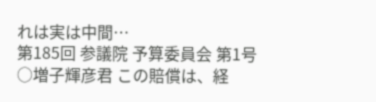れは実は中間…
第185回 参議院 予算委員会 第1号
○増子輝彦君 この賠償は、経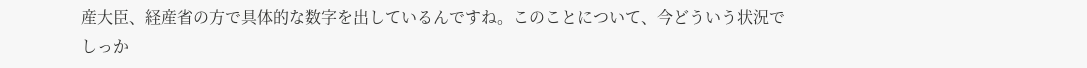産大臣、経産省の方で具体的な数字を出しているんですね。このことについて、今どういう状況でしっか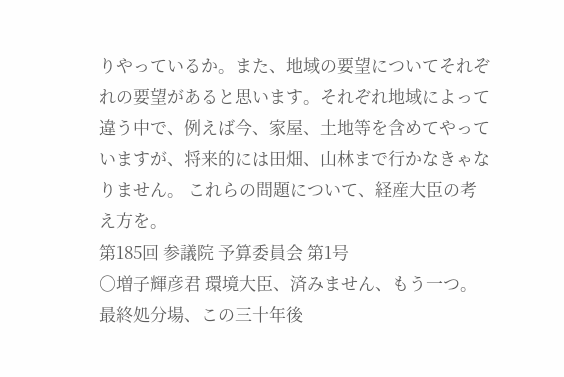りやっているか。また、地域の要望についてそれぞれの要望があると思います。それぞれ地域によって違う中で、例えば今、家屋、土地等を含めてやっていますが、将来的には田畑、山林まで行かなきゃなりません。 これらの問題について、経産大臣の考え方を。
第185回 参議院 予算委員会 第1号
○増子輝彦君 環境大臣、済みません、もう一つ。 最終処分場、この三十年後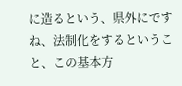に造るという、県外にですね、法制化をするということ、この基本方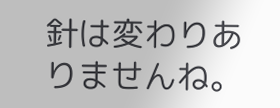針は変わりありませんね。